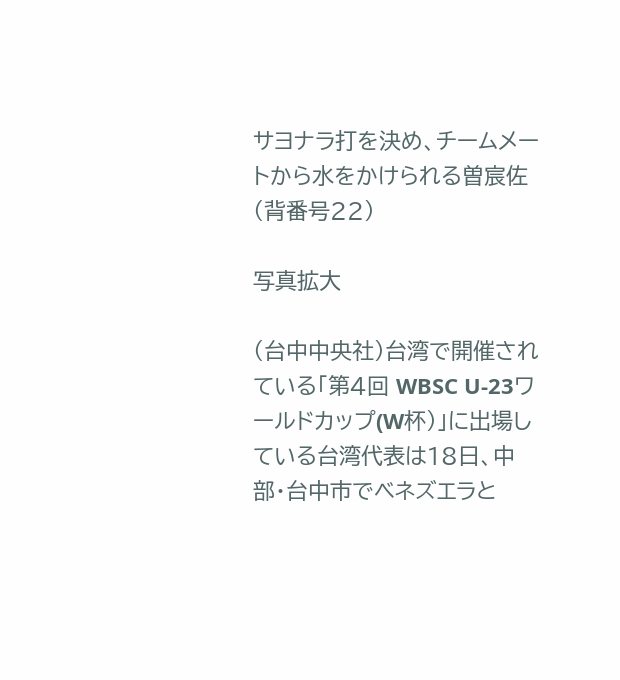サヨナラ打を決め、チームメートから水をかけられる曽宸佐(背番号22)

写真拡大

(台中中央社)台湾で開催されている「第4回 WBSC U-23ワールドカップ(W杯)」に出場している台湾代表は18日、中部・台中市でベネズエラと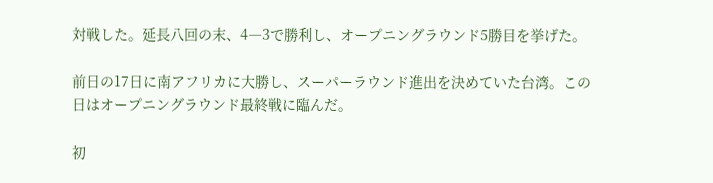対戦した。延長八回の末、4―3で勝利し、オープニングラウンド5勝目を挙げた。

前日の17日に南アフリカに大勝し、スーパーラウンド進出を決めていた台湾。この日はオープニングラウンド最終戦に臨んだ。

初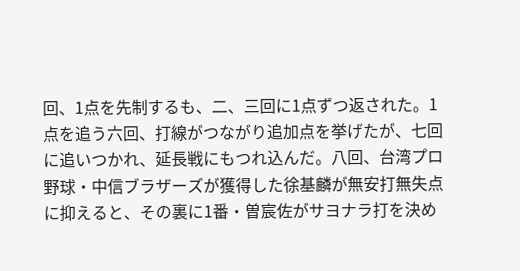回、1点を先制するも、二、三回に1点ずつ返された。1点を追う六回、打線がつながり追加点を挙げたが、七回に追いつかれ、延長戦にもつれ込んだ。八回、台湾プロ野球・中信ブラザーズが獲得した徐基麟が無安打無失点に抑えると、その裏に1番・曽宸佐がサヨナラ打を決め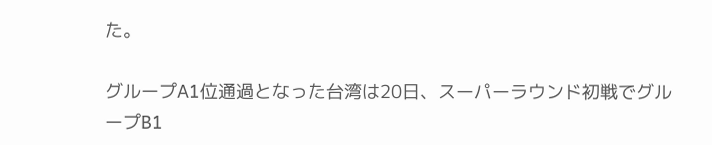た。

グループA1位通過となった台湾は20日、スーパーラウンド初戦でグループB1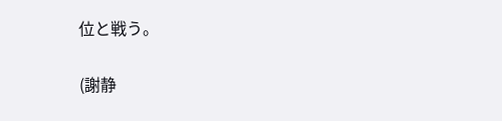位と戦う。

(謝静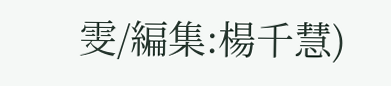雯/編集:楊千慧)